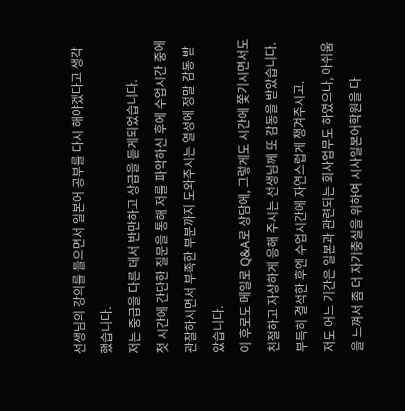선생님의 강의를 들으면서 일본어 공부를 다시 해야겠다고 생각했습니다.
저는 중급을 다른 데서 반만하고 상급을 듣게되었습니다.
첫 시간에 간단한 질문을 통해 저를 파악하신 후에 수업시간 중에 관찰하시면서 부족한 부분까지 도와주시는 열성에 정말 감동 받았습니다.
이 후로도 메일로 Q&A로 상담에, 그렇게도 시간에 쫓기시면서도 친절하고 자상하게 응해 주시는 선생님께 또 감동을 받았습니다.
부득히 결석한 후엔 수업시간에 자연스럽게 챙겨주시고.
저도 어느 기간은 일본과 관련되는 회사업무도 하였으나, 아쉬움을 느껴서 좀 더 자기충실을 위하여 시사일본어학원을 다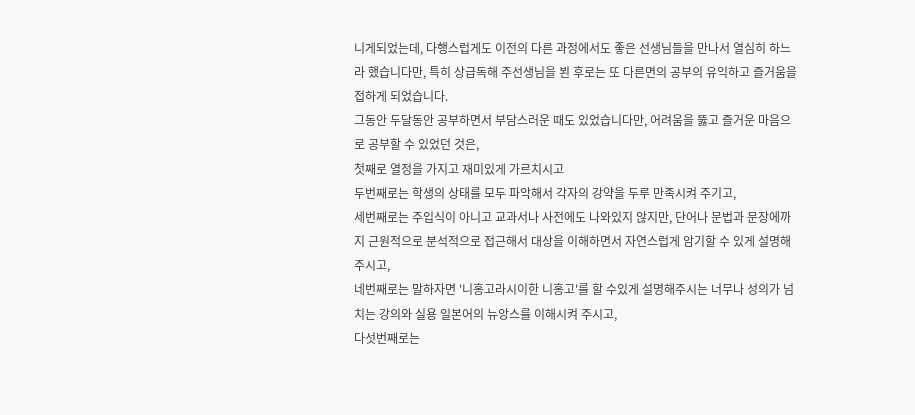니게되었는데, 다행스럽게도 이전의 다른 과정에서도 좋은 선생님들을 만나서 열심히 하느라 했습니다만, 특히 상급독해 주선생님을 뵌 후로는 또 다른면의 공부의 유익하고 즐거움을 접하게 되었습니다.
그동안 두달동안 공부하면서 부담스러운 때도 있었습니다만, 어려움을 뚫고 즐거운 마음으로 공부할 수 있었던 것은,
첫째로 열정을 가지고 재미있게 가르치시고
두번째로는 학생의 상태를 모두 파악해서 각자의 강약을 두루 만족시켜 주기고,
세번째로는 주입식이 아니고 교과서나 사전에도 나와있지 않지만, 단어나 문법과 문장에까지 근원적으로 분석적으로 접근해서 대상을 이해하면서 자연스럽게 암기할 수 있게 설명해 주시고,
네번째로는 말하자면 '니홍고라시이한 니홍고'를 할 수있게 설명해주시는 너무나 성의가 넘치는 강의와 실용 일본어의 뉴앙스를 이해시켜 주시고,
다섯번째로는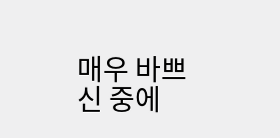매우 바쁘신 중에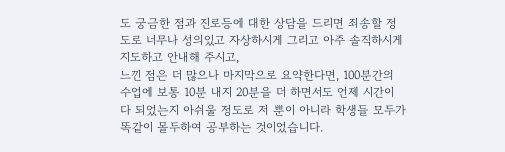도 궁금한 점과 진로등에 대한 상담을 드리면 죄송할 정도로 너무나 성의있고 자상하시게 그리고 아주 솔직하시게 지도하고 안내해 주시고,
느낀 점은 더 많으나 마지막으로 요약한다면, 100분간의 수업에 보통 10분 내지 20분을 더 하면서도 언제 시간이 다 되었는지 아쉬울 정도로 저 뿐이 아니라 학생들 모두가 똑같이 몰두하여 공부하는 것이었습니다.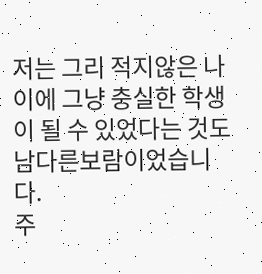저는 그리 적지않은 나이에 그냥 충실한 학생이 될 수 있었다는 것도 남다른보람이었습니다.
주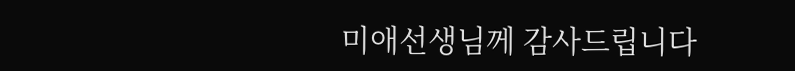미애선생님께 감사드립니다